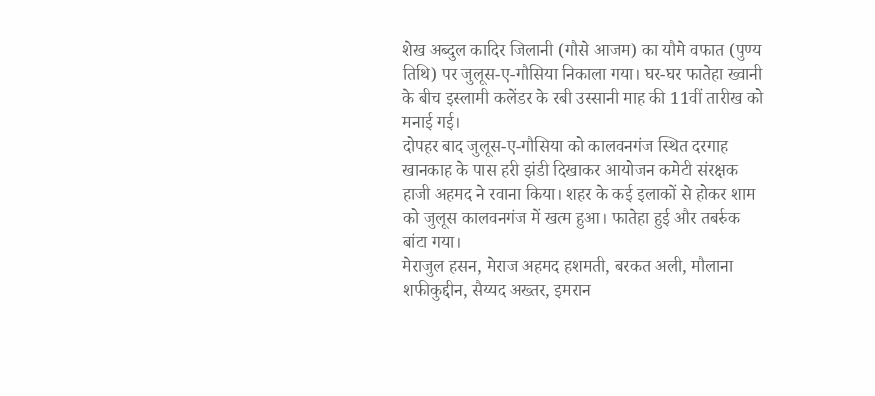शेख अब्दुल कादिर जिलानी (गौसे आजम) का यौमे वफात (पुण्य तिथि) पर जुलूस-ए-गौसिया निकाला गया। घर-घर फातेहा ख्वानी के बीच इस्लामी कलेंडर के रबी उस्सानी माह की 11वीं तारीख को मनाई गई।
दोपहर बाद जुलूस-ए-गौसिया को कालवनगंज स्थित दरगाह खानकाह के पास हरी झंडी दिखाकर आयोजन कमेटी संरक्षक हाजी अहमद ने रवाना किया। शहर के कई इलाकों से होकर शाम को जुलूस कालवनगंज में खत्म हुआ। फातेहा हुई और तबर्रुक बांटा गया।
मेराजुल हसन, मेराज अहमद हशमती, बरकत अली, मौलाना शफीकुद्दीन, सैय्यद अख्तर, इमरान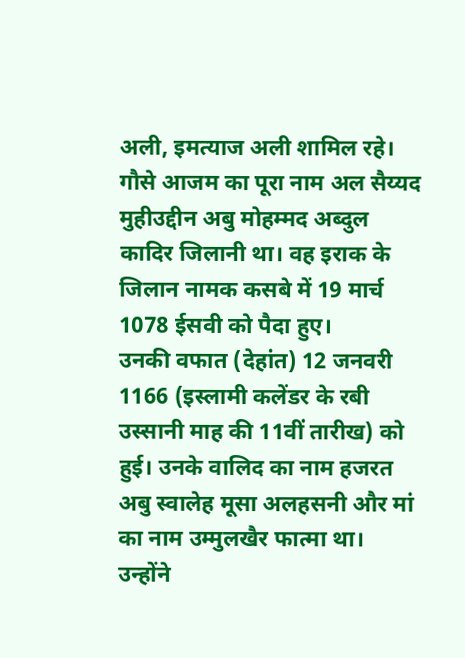अली, इमत्याज अली शामिल रहे। गौसे आजम का पूरा नाम अल सैय्यद मुहीउद्दीन अबु मोहम्मद अब्दुल कादिर जिलानी था। वह इराक के जिलान नामक कसबे में 19 मार्च 1078 ईसवी को पैदा हुए।
उनकी वफात (देहांत) 12 जनवरी 1166 (इस्लामी कलेंडर के रबी उस्सानी माह की 11वीं तारीख) को हुई। उनके वालिद का नाम हजरत अबु स्वालेह मूसा अलहसनी और मां का नाम उम्मुलखैर फात्मा था। उन्होंने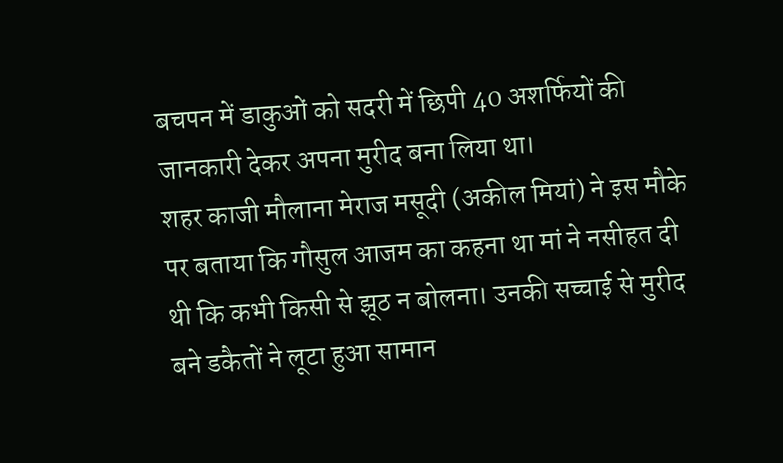बचपन में डाकुओं को सदरी में छिपी 40 अशर्फियों की जानकारी देकर अपना मुरीद बना लिया था।
शहर काजी मौलाना मेराज मसूदी (अकील मियां) ने इस मौके पर बताया कि गौसुल आजम का कहना था मां ने नसीहत दी थी कि कभी किसी से झूठ न बोलना। उनकी सच्चाई से मुरीद बने डकैतों ने लूटा हुआ सामान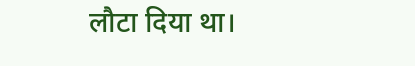लौटा दिया था।